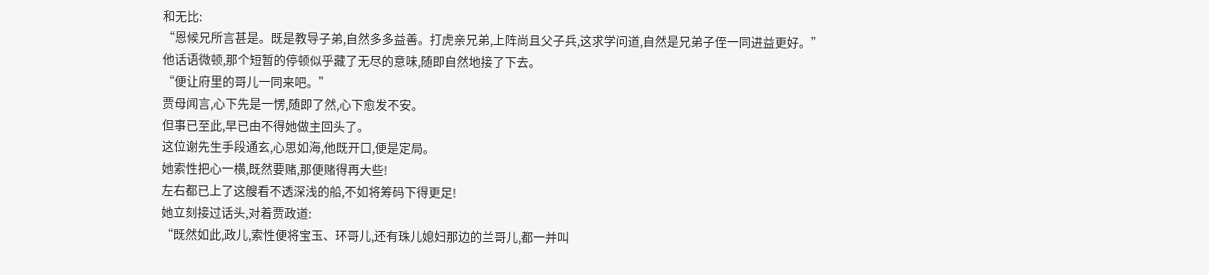和无比:
“恩候兄所言甚是。既是教导子弟,自然多多益善。打虎亲兄弟,上阵尚且父子兵,这求学问道,自然是兄弟子侄一同进益更好。”
他话语微顿,那个短暂的停顿似乎藏了无尽的意味,随即自然地接了下去。
“便让府里的哥儿一同来吧。”
贾母闻言,心下先是一愣,随即了然,心下愈发不安。
但事已至此,早已由不得她做主回头了。
这位谢先生手段通玄,心思如海,他既开口,便是定局。
她索性把心一横,既然要赌,那便赌得再大些!
左右都已上了这艘看不透深浅的船,不如将筹码下得更足!
她立刻接过话头,对着贾政道:
“既然如此,政儿,索性便将宝玉、环哥儿,还有珠儿媳妇那边的兰哥儿,都一并叫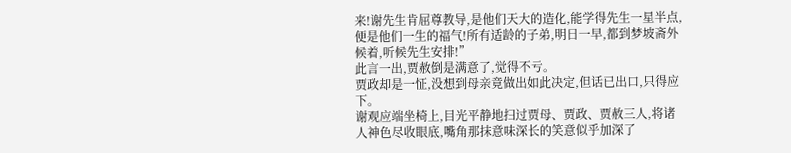来!谢先生肯屈尊教导,是他们天大的造化,能学得先生一星半点,便是他们一生的福气!所有适龄的子弟,明日一早,都到梦坡斋外候着,听候先生安排!”
此言一出,贾赦倒是满意了,觉得不亏。
贾政却是一怔,没想到母亲竟做出如此决定,但话已出口,只得应下。
谢观应端坐椅上,目光平静地扫过贾母、贾政、贾赦三人,将诸人神色尽收眼底,嘴角那抹意味深长的笑意似乎加深了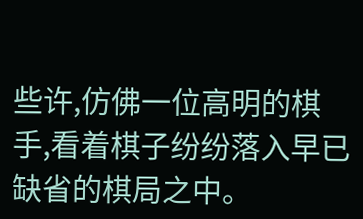些许,仿佛一位高明的棋手,看着棋子纷纷落入早已缺省的棋局之中。